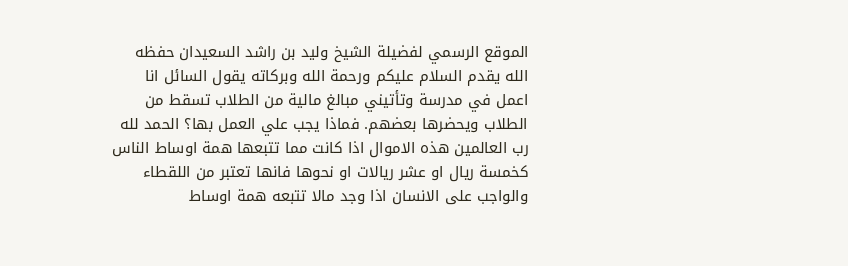الموقع الرسمي لفضيلة الشيخ وليد بن راشد السعيدان حفظه الله يقدم السلام عليكم ورحمة الله وبركاته يقول السائل انا اعمل في مدرسة وتأتيني مبالغ مالية من الطلاب تسقط من الطلاب ويحضرها بعضهم. فماذا يجب علي العمل بها؟ الحمد لله
رب العالمين هذه الاموال اذا كانت مما تتبعها همة اوساط الناس كخمسة ريال او عشر ريالات او نحوها فانها تعتبر من اللقطاء والواجب على الانسان اذا وجد مالا تتبعه همة اوساط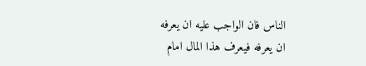الناس فان الواجب عليه ان يعرفه
ان يعرفه فيعرف هذا المال امام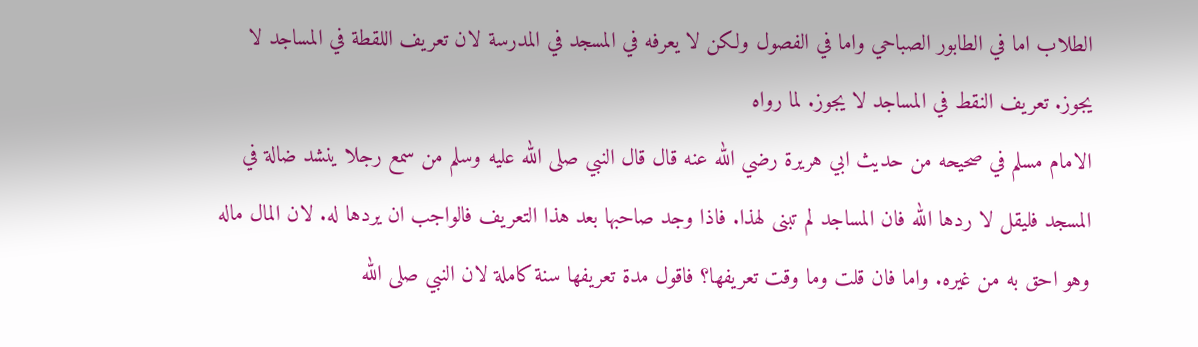الطلاب اما في الطابور الصباحي واما في الفصول ولكن لا يعرفه في المسجد في المدرسة لان تعريف اللقطة في المساجد لا يجوز. تعريف النقط في المساجد لا يجوز. لما رواه
الامام مسلم في صحيحه من حديث ابي هريرة رضي الله عنه قال قال النبي صلى الله عليه وسلم من سمع رجلا ينشد ضالة في المسجد فليقل لا ردها الله فان المساجد لم تبنى لهذا. فاذا وجد صاحبها بعد هذا التعريف فالواجب ان يردها له. لان المال ماله
وهو احق به من غيره. واما فان قلت وما وقت تعريفها؟ فاقول مدة تعريفها سنة كاملة لان النبي صلى الله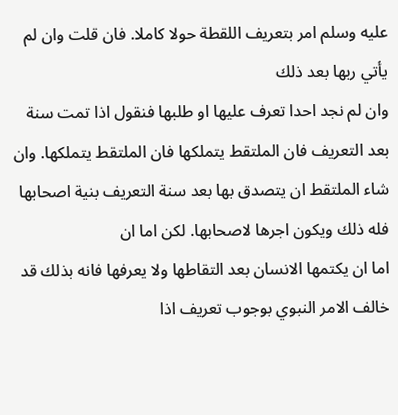عليه وسلم امر بتعريف اللقطة حولا كاملا. فان قلت وان لم يأتي ربها بعد ذلك
وان لم نجد احدا تعرف عليها او طلبها فنقول اذا تمت سنة بعد التعريف فان الملتقط يتملكها فان الملتقط يتملكها. وان شاء الملتقط ان يتصدق بها بعد سنة التعريف بنية اصحابها فله ذلك ويكون اجرها لاصحابها. لكن اما ان
اما ان يكتمها الانسان بعد التقاطها ولا يعرفها فانه بذلك قد خالف الامر النبوي بوجوب تعريف اذا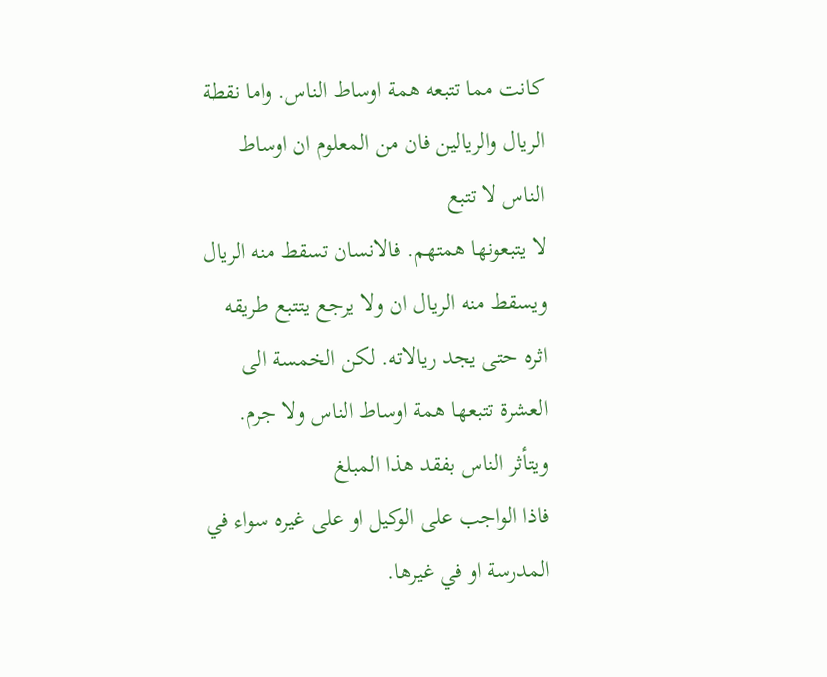كانت مما تتبعه همة اوساط الناس. واما نقطة الريال والريالين فان من المعلوم ان اوساط الناس لا تتبع
لا يتبعونها همتهم. فالانسان تسقط منه الريال ويسقط منه الريال ان ولا يرجع يتتبع طريقه اثره حتى يجد ريالاته. لكن الخمسة الى العشرة تتبعها همة اوساط الناس ولا جرم. ويتأثر الناس بفقد هذا المبلغ
فاذا الواجب على الوكيل او على غيره سواء في المدرسة او في غيرها.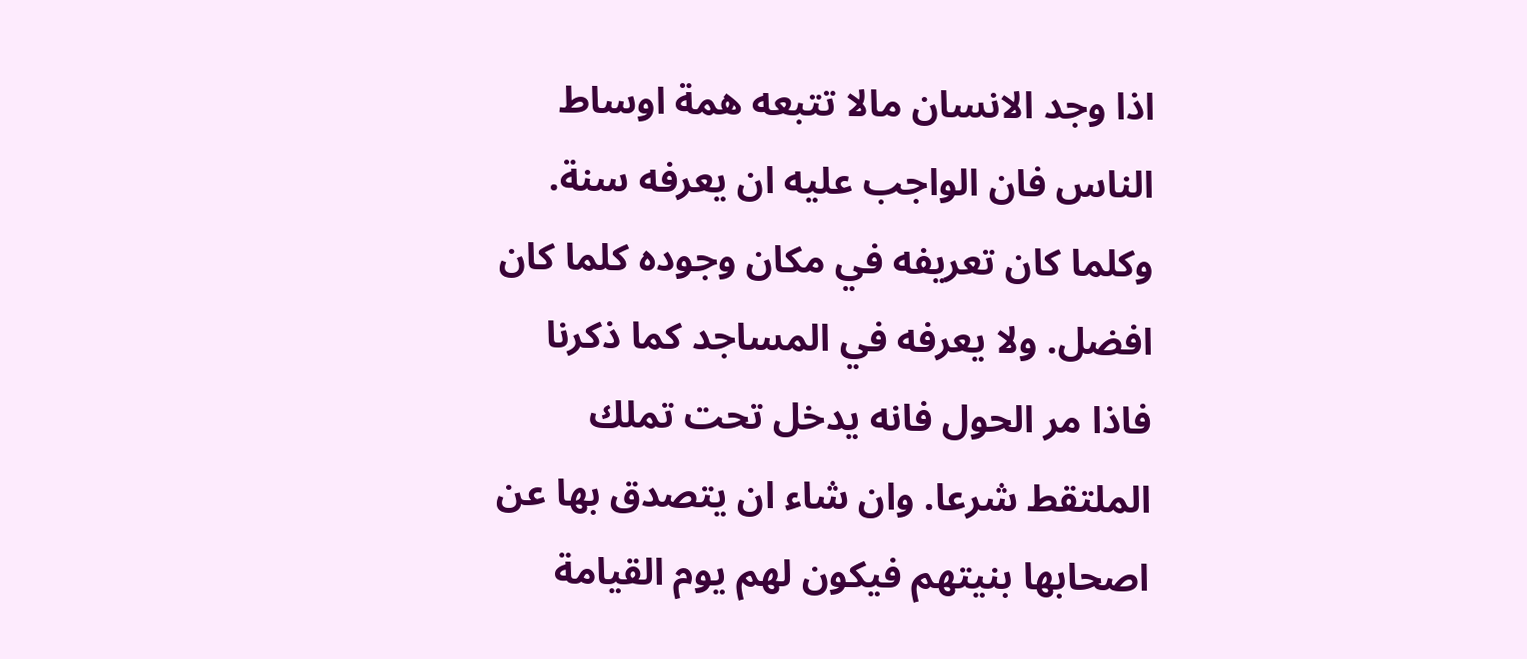اذا وجد الانسان مالا تتبعه همة اوساط الناس فان الواجب عليه ان يعرفه سنة. وكلما كان تعريفه في مكان وجوده كلما كان افضل. ولا يعرفه في المساجد كما ذكرنا
فاذا مر الحول فانه يدخل تحت تملك الملتقط شرعا. وان شاء ان يتصدق بها عن اصحابها بنيتهم فيكون لهم يوم القيامة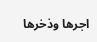اجرها وذخرها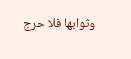وثوابها فلا حرج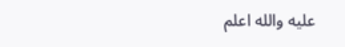عليه والله اعلم